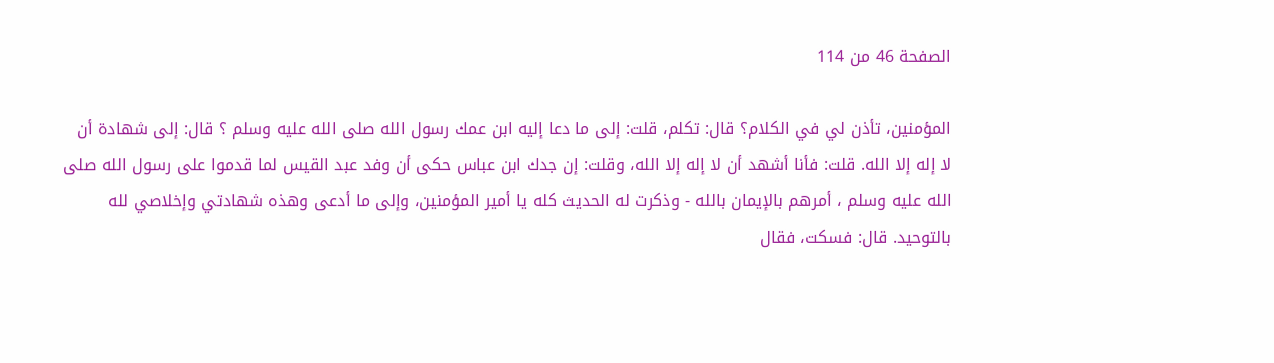الصفحة 46 من 114

المؤمنين، تأذن لي في الكلام؟ قال: تكلم، قلت: إلى ما دعا إليه ابن عمك رسول الله صلى الله عليه وسلم ؟ قال: إلى شهادة أن لا إله إلا الله. قلت: فأنا أشهد أن لا إله إلا الله، وقلت: إن جدك ابن عباس حكى أن وفد عبد القيس لما قدموا على رسول الله صلى الله عليه وسلم ، أمرهم بالإيمان بالله - وذكرت له الحديث كله يا أمير المؤمنين، وإلى ما أدعى وهذه شهادتي وإخلاصي لله بالتوحيد. قال: فسكت، فقال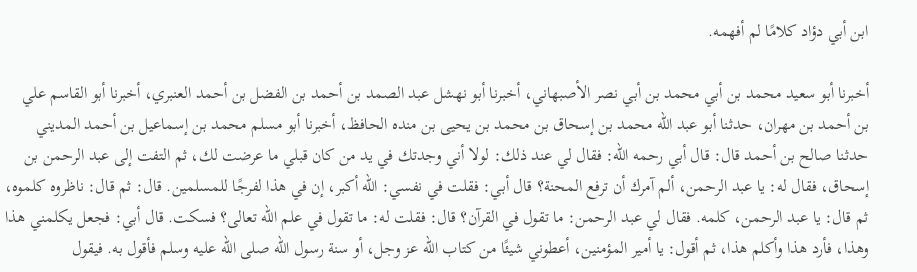ابن أبي دؤاد كلامًا لم أفهمه.

أخبرنا أبو سعيد محمد بن أبي محمد بن أبي نصر الأصبهاني، أخبرنا أبو نهشل عبد الصمد بن أحمد بن الفضل بن أحمد العنبري، أخبرنا أبو القاسم علي بن أحمد بن مهران، حدثنا أبو عبد الله محمد بن إسحاق بن محمد بن يحيى بن منده الحافظ، أخبرنا أبو مسلم محمد بن إسماعيل بن أحمد المديني حدثنا صالح بن أحمد قال: قال أبي رحمه الله: فقال لي عند ذلك: لولا أني وجدتك في يد من كان قبلي ما عرضت لك، ثم التفت إلى عبد الرحمن بن إسحاق، فقال له: يا عبد الرحمن، ألم آمرك أن ترفع المحنة؟ قال أبي: فقلت في نفسي: الله أكبر، إن في هذا لفرجًا للمسلمين. قال: ثم قال: ناظروه كلموه، ثم قال: يا عبد الرحمن، كلمه. فقال لي عبد الرحمن: ما تقول في القرآن؟ قال: فقلت له: ما تقول في علم الله تعالى؟ فسكت. قال أبي: فجعل يكلمني هذا وهذا، فأرد هذا وأكلم هذا، ثم أقول: يا أمير المؤمنين، أعطوني شيئًا من كتاب الله عز وجل، أو سنة رسول الله صلى الله عليه وسلم فأقول به. فيقول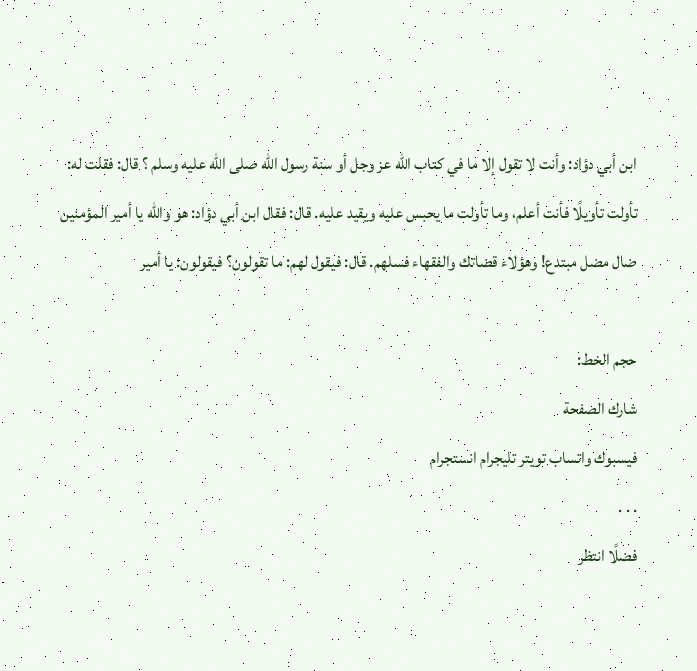ابن أبي دؤاد: وأنت لا تقول إلا ما في كتاب الله عز وجل أو سنة رسول الله صلى الله عليه وسلم ؟ قال: فقلت له: تأولت تأويلًا فأنت أعلم، وما تأولت ما يحبس عليه ويقيد عليه. قال: فقال ابن أبي دؤاد: هو والله يا أمير المؤمنين ضال مضل مبتدع! وهؤلاء قضاتك والفقهاء فسلهم. قال: فيقول لهم: ما تقولون؟ فيقولون: يا أمير

حجم الخط:
شارك الصفحة
فيسبوك واتساب تويتر تليجرام انستجرام
. . .
فضلًا انتظر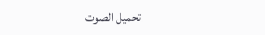تحميل الصوت